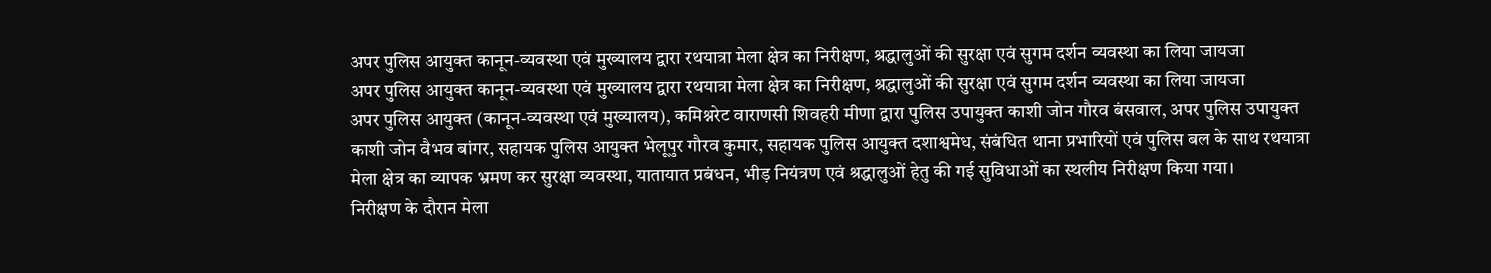अपर पुलिस आयुक्त कानून-व्यवस्था एवं मुख्यालय द्वारा रथयात्रा मेला क्षेत्र का निरीक्षण, श्रद्धालुओं की सुरक्षा एवं सुगम दर्शन व्यवस्था का लिया जायजा
अपर पुलिस आयुक्त कानून-व्यवस्था एवं मुख्यालय द्वारा रथयात्रा मेला क्षेत्र का निरीक्षण, श्रद्धालुओं की सुरक्षा एवं सुगम दर्शन व्यवस्था का लिया जायजा
अपर पुलिस आयुक्त (कानून-व्यवस्था एवं मुख्यालय), कमिश्नरेट वाराणसी शिवहरी मीणा द्वारा पुलिस उपायुक्त काशी जोन गौरव बंसवाल, अपर पुलिस उपायुक्त काशी जोन वैभव बांगर, सहायक पुलिस आयुक्त भेलूपुर गौरव कुमार, सहायक पुलिस आयुक्त दशाश्वमेध, संबंधित थाना प्रभारियों एवं पुलिस बल के साथ रथयात्रा मेला क्षेत्र का व्यापक भ्रमण कर सुरक्षा व्यवस्था, यातायात प्रबंधन, भीड़ नियंत्रण एवं श्रद्धालुओं हेतु की गई सुविधाओं का स्थलीय निरीक्षण किया गया।
निरीक्षण के दौरान मेला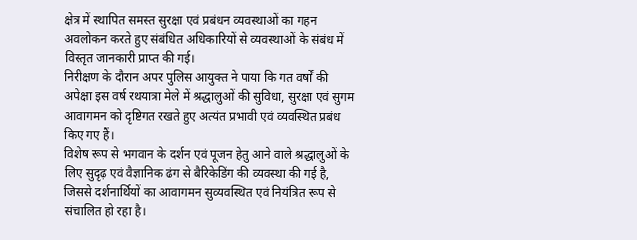क्षेत्र में स्थापित समस्त सुरक्षा एवं प्रबंधन व्यवस्थाओं का गहन अवलोकन करते हुए संबंधित अधिकारियों से व्यवस्थाओं के संबंध में विस्तृत जानकारी प्राप्त की गई।
निरीक्षण के दौरान अपर पुलिस आयुक्त ने पाया कि गत वर्षों की अपेक्षा इस वर्ष रथयात्रा मेले में श्रद्धालुओं की सुविधा, सुरक्षा एवं सुगम आवागमन को दृष्टिगत रखते हुए अत्यंत प्रभावी एवं व्यवस्थित प्रबंध किए गए हैं।
विशेष रूप से भगवान के दर्शन एवं पूजन हेतु आने वाले श्रद्धालुओं के लिए सुदृढ़ एवं वैज्ञानिक ढंग से बैरिकेडिंग की व्यवस्था की गई है, जिससे दर्शनार्थियों का आवागमन सुव्यवस्थित एवं नियंत्रित रूप से संचालित हो रहा है।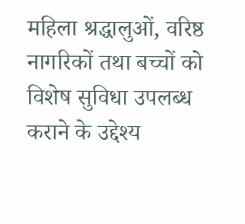महिला श्रद्धालुओं, वरिष्ठ नागरिकों तथा बच्चों को विशेष सुविधा उपलब्ध कराने के उद्देश्य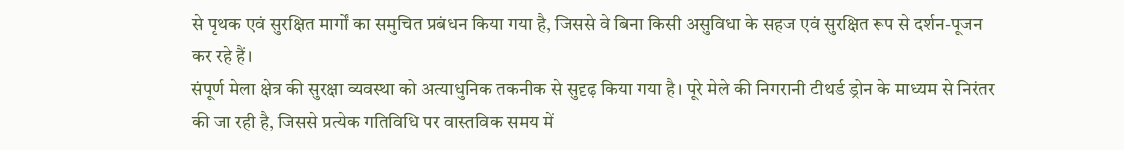से पृथक एवं सुरक्षित मार्गों का समुचित प्रबंधन किया गया है, जिससे वे बिना किसी असुविधा के सहज एवं सुरक्षित रूप से दर्शन-पूजन कर रहे हैं।
संपूर्ण मेला क्षेत्र की सुरक्षा व्यवस्था को अत्याधुनिक तकनीक से सुदृढ़ किया गया है। पूरे मेले की निगरानी टीथर्ड ड्रोन के माध्यम से निरंतर की जा रही है, जिससे प्रत्येक गतिविधि पर वास्तविक समय में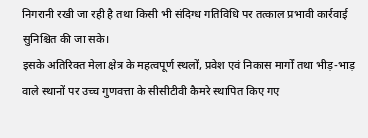निगरानी रखी जा रही है तथा किसी भी संदिग्ध गतिविधि पर तत्काल प्रभावी कार्रवाई सुनिश्चित की जा सके।
इसके अतिरिक्त मेला क्षेत्र के महत्वपूर्ण स्थलों, प्रवेश एवं निकास मार्गों तथा भीड़-भाड़ वाले स्थानों पर उच्च गुणवत्ता के सीसीटीवी कैमरे स्थापित किए गए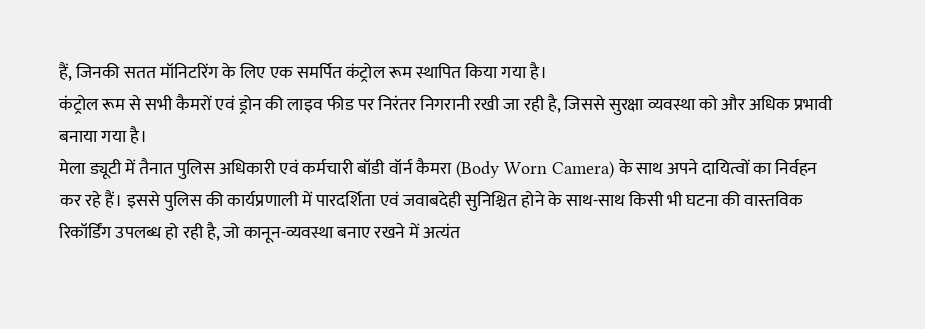हैं, जिनकी सतत मॉनिटरिंग के लिए एक समर्पित कंट्रोल रूम स्थापित किया गया है।
कंट्रोल रूम से सभी कैमरों एवं ड्रोन की लाइव फीड पर निरंतर निगरानी रखी जा रही है, जिससे सुरक्षा व्यवस्था को और अधिक प्रभावी बनाया गया है।
मेला ड्यूटी में तैनात पुलिस अधिकारी एवं कर्मचारी बॉडी वॉर्न कैमरा (Body Worn Camera) के साथ अपने दायित्वों का निर्वहन कर रहे हैं। इससे पुलिस की कार्यप्रणाली में पारदर्शिता एवं जवाबदेही सुनिश्चित होने के साथ-साथ किसी भी घटना की वास्तविक रिकॉर्डिंग उपलब्ध हो रही है, जो कानून-व्यवस्था बनाए रखने में अत्यंत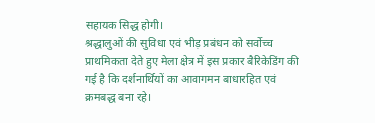सहायक सिद्ध होगी।
श्रद्धालुओं की सुविधा एवं भीड़ प्रबंधन को सर्वोच्च प्राथमिकता देते हुए मेला क्षेत्र में इस प्रकार बैरिकेडिंग की गई है कि दर्शनार्थियों का आवागमन बाधारहित एवं क्रमबद्ध बना रहे।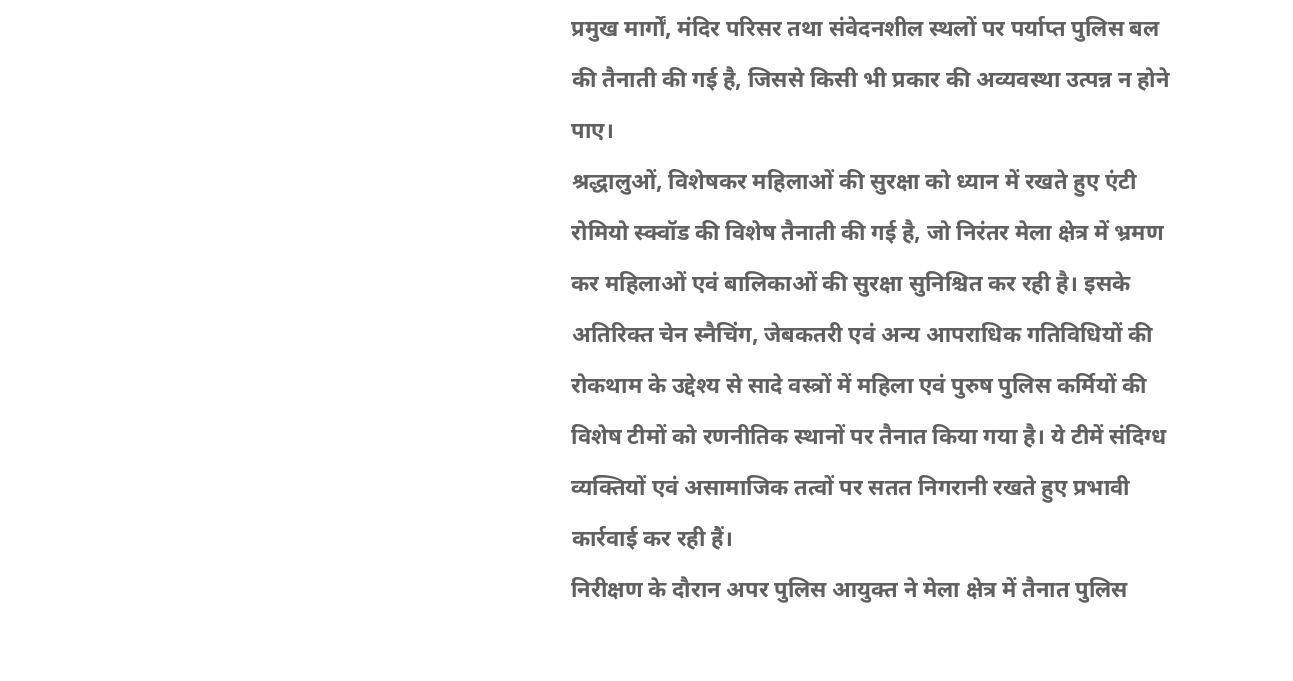प्रमुख मार्गों, मंदिर परिसर तथा संवेदनशील स्थलों पर पर्याप्त पुलिस बल की तैनाती की गई है, जिससे किसी भी प्रकार की अव्यवस्था उत्पन्न न होने पाए।
श्रद्धालुओं, विशेषकर महिलाओं की सुरक्षा को ध्यान में रखते हुए एंटी रोमियो स्क्वॉड की विशेष तैनाती की गई है, जो निरंतर मेला क्षेत्र में भ्रमण कर महिलाओं एवं बालिकाओं की सुरक्षा सुनिश्चित कर रही है। इसके अतिरिक्त चेन स्नैचिंग, जेबकतरी एवं अन्य आपराधिक गतिविधियों की रोकथाम के उद्देश्य से सादे वस्त्रों में महिला एवं पुरुष पुलिस कर्मियों की विशेष टीमों को रणनीतिक स्थानों पर तैनात किया गया है। ये टीमें संदिग्ध व्यक्तियों एवं असामाजिक तत्वों पर सतत निगरानी रखते हुए प्रभावी कार्रवाई कर रही हैं।
निरीक्षण के दौरान अपर पुलिस आयुक्त ने मेला क्षेत्र में तैनात पुलिस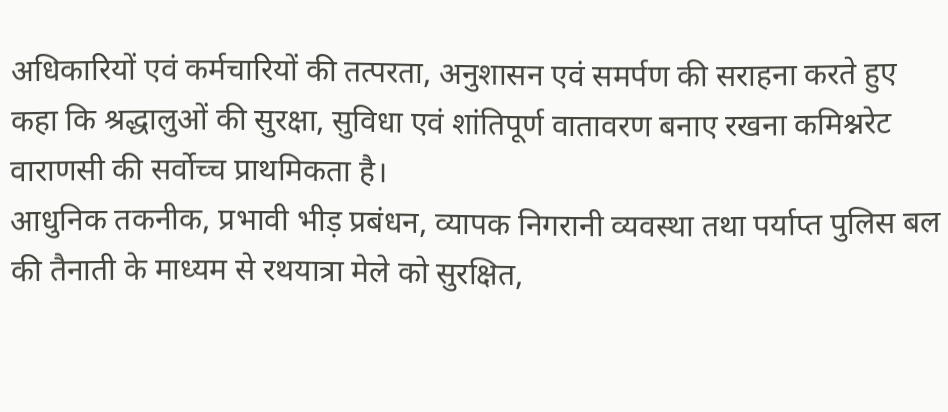अधिकारियों एवं कर्मचारियों की तत्परता, अनुशासन एवं समर्पण की सराहना करते हुए कहा कि श्रद्धालुओं की सुरक्षा, सुविधा एवं शांतिपूर्ण वातावरण बनाए रखना कमिश्नरेट वाराणसी की सर्वोच्च प्राथमिकता है।
आधुनिक तकनीक, प्रभावी भीड़ प्रबंधन, व्यापक निगरानी व्यवस्था तथा पर्याप्त पुलिस बल की तैनाती के माध्यम से रथयात्रा मेले को सुरक्षित,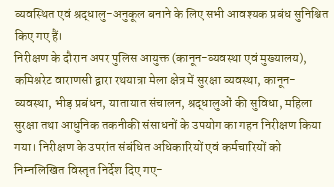व्यवस्थित एवं श्रद्धालु-अनुकूल बनाने के लिए सभी आवश्यक प्रबंध सुनिश्चित किए गए हैं।
निरीक्षण के दौरान अपर पुलिस आयुक्त (कानून-व्यवस्था एवं मुख्यालय), कमिश्नरेट वाराणसी द्वारा रथयात्रा मेला क्षेत्र में सुरक्षा व्यवस्था, कानून-व्यवस्था, भीड़ प्रबंधन, यातायात संचालन, श्रद्धालुओं की सुविधा, महिला सुरक्षा तथा आधुनिक तकनीकी संसाधनों के उपयोग का गहन निरीक्षण किया गया। निरीक्षण के उपरांत संबंधित अधिकारियों एवं कर्मचारियों को निम्नलिखित विस्तृत निर्देश दिए गए-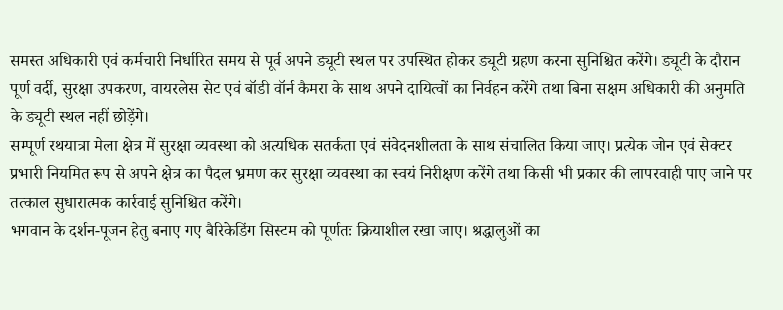समस्त अधिकारी एवं कर्मचारी निर्धारित समय से पूर्व अपने ड्यूटी स्थल पर उपस्थित होकर ड्यूटी ग्रहण करना सुनिश्चित करेंगे। ड्यूटी के दौरान पूर्ण वर्दी, सुरक्षा उपकरण, वायरलेस सेट एवं बॉडी वॉर्न कैमरा के साथ अपने दायित्वों का निर्वहन करेंगे तथा बिना सक्षम अधिकारी की अनुमति के ड्यूटी स्थल नहीं छोड़ेंगे।
सम्पूर्ण रथयात्रा मेला क्षेत्र में सुरक्षा व्यवस्था को अत्यधिक सतर्कता एवं संवेदनशीलता के साथ संचालित किया जाए। प्रत्येक जोन एवं सेक्टर प्रभारी नियमित रूप से अपने क्षेत्र का पैदल भ्रमण कर सुरक्षा व्यवस्था का स्वयं निरीक्षण करेंगे तथा किसी भी प्रकार की लापरवाही पाए जाने पर तत्काल सुधारात्मक कार्रवाई सुनिश्चित करेंगे।
भगवान के दर्शन-पूजन हेतु बनाए गए बैरिकेडिंग सिस्टम को पूर्णतः क्रियाशील रखा जाए। श्रद्धालुओं का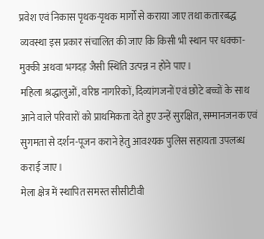प्रवेश एवं निकास पृथक-पृथक मार्गों से कराया जाए तथा कतारबद्ध व्यवस्था इस प्रकार संचालित की जाए कि किसी भी स्थान पर धक्का-मुक्की अथवा भगदड़ जैसी स्थिति उत्पन्न न होने पाए।
महिला श्रद्धालुओं, वरिष्ठ नागरिकों, दिव्यांगजनों एवं छोटे बच्चों के साथ आने वाले परिवारों को प्राथमिकता देते हुए उन्हें सुरक्षित, सम्मानजनक एवं सुगमता से दर्शन-पूजन कराने हेतु आवश्यक पुलिस सहायता उपलब्ध कराई जाए।
मेला क्षेत्र में स्थापित समस्त सीसीटीवी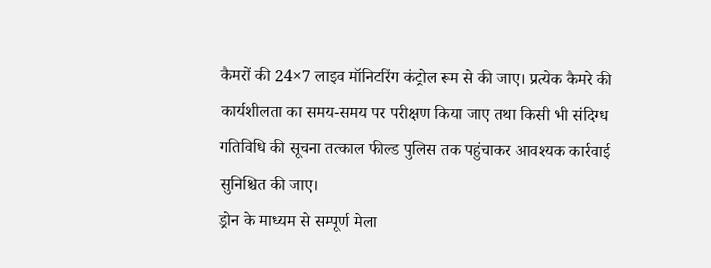कैमरों की 24×7 लाइव मॉनिटरिंग कंट्रोल रूम से की जाए। प्रत्येक कैमरे की कार्यशीलता का समय-समय पर परीक्षण किया जाए तथा किसी भी संदिग्ध गतिविधि की सूचना तत्काल फील्ड पुलिस तक पहुंचाकर आवश्यक कार्रवाई सुनिश्चित की जाए।
ड्रोन के माध्यम से सम्पूर्ण मेला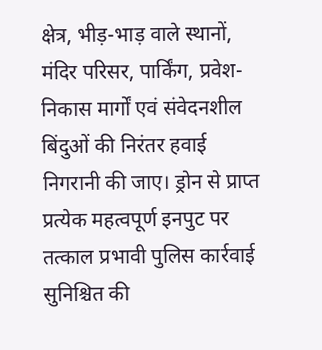क्षेत्र, भीड़-भाड़ वाले स्थानों, मंदिर परिसर, पार्किंग, प्रवेश-निकास मार्गों एवं संवेदनशील बिंदुओं की निरंतर हवाई निगरानी की जाए। ड्रोन से प्राप्त प्रत्येक महत्वपूर्ण इनपुट पर तत्काल प्रभावी पुलिस कार्रवाई सुनिश्चित की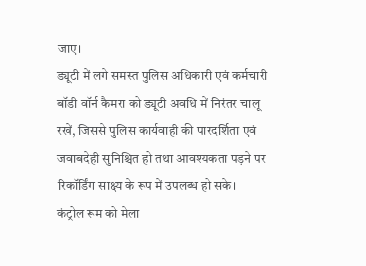जाए।
ड्यूटी में लगे समस्त पुलिस अधिकारी एवं कर्मचारी बॉडी वॉर्न कैमरा को ड्यूटी अवधि में निरंतर चालू रखें, जिससे पुलिस कार्यवाही की पारदर्शिता एवं जवाबदेही सुनिश्चित हो तथा आवश्यकता पड़ने पर रिकॉर्डिंग साक्ष्य के रूप में उपलब्ध हो सके।
कंट्रोल रूम को मेला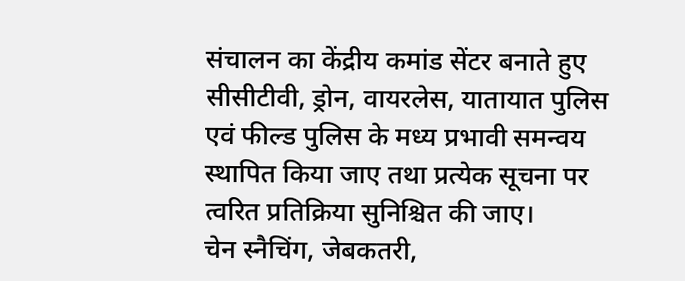संचालन का केंद्रीय कमांड सेंटर बनाते हुए सीसीटीवी, ड्रोन, वायरलेस, यातायात पुलिस एवं फील्ड पुलिस के मध्य प्रभावी समन्वय स्थापित किया जाए तथा प्रत्येक सूचना पर त्वरित प्रतिक्रिया सुनिश्चित की जाए।
चेन स्नैचिंग, जेबकतरी,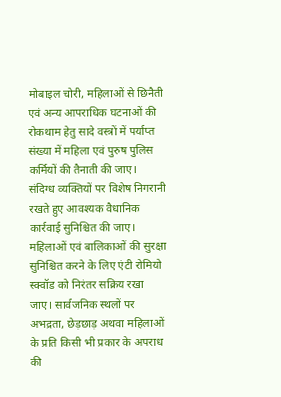मोबाइल चोरी, महिलाओं से छिनैती एवं अन्य आपराधिक घटनाओं की रोकथाम हेतु सादे वस्त्रों में पर्याप्त संख्या में महिला एवं पुरुष पुलिस कर्मियों की तैनाती की जाए। संदिग्ध व्यक्तियों पर विशेष निगरानी रखते हुए आवश्यक वैधानिक कार्रवाई सुनिश्चित की जाए।
महिलाओं एवं बालिकाओं की सुरक्षा सुनिश्चित करने के लिए एंटी रोमियो स्क्वॉड को निरंतर सक्रिय रखा जाए। सार्वजनिक स्थलों पर अभद्रता, छेड़छाड़ अथवा महिलाओं के प्रति किसी भी प्रकार के अपराध की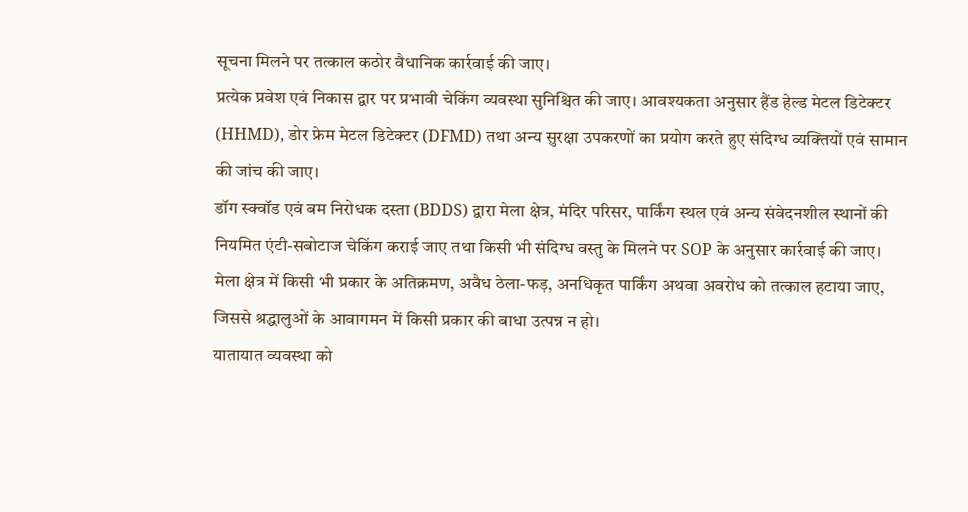सूचना मिलने पर तत्काल कठोर वैधानिक कार्रवाई की जाए।
प्रत्येक प्रवेश एवं निकास द्वार पर प्रभावी चेकिंग व्यवस्था सुनिश्चित की जाए। आवश्यकता अनुसार हैंड हेल्ड मेटल डिटेक्टर (HHMD), डोर फ्रेम मेटल डिटेक्टर (DFMD) तथा अन्य सुरक्षा उपकरणों का प्रयोग करते हुए संदिग्ध व्यक्तियों एवं सामान की जांच की जाए।
डॉग स्क्वॉड एवं बम निरोधक दस्ता (BDDS) द्वारा मेला क्षेत्र, मंदिर परिसर, पार्किंग स्थल एवं अन्य संवेदनशील स्थानों की नियमित एंटी-सबोटाज चेकिंग कराई जाए तथा किसी भी संदिग्ध वस्तु के मिलने पर SOP के अनुसार कार्रवाई की जाए।
मेला क्षेत्र में किसी भी प्रकार के अतिक्रमण, अवैध ठेला-फड़, अनधिकृत पार्किंग अथवा अवरोध को तत्काल हटाया जाए, जिससे श्रद्धालुओं के आवागमन में किसी प्रकार की बाधा उत्पन्न न हो।
यातायात व्यवस्था को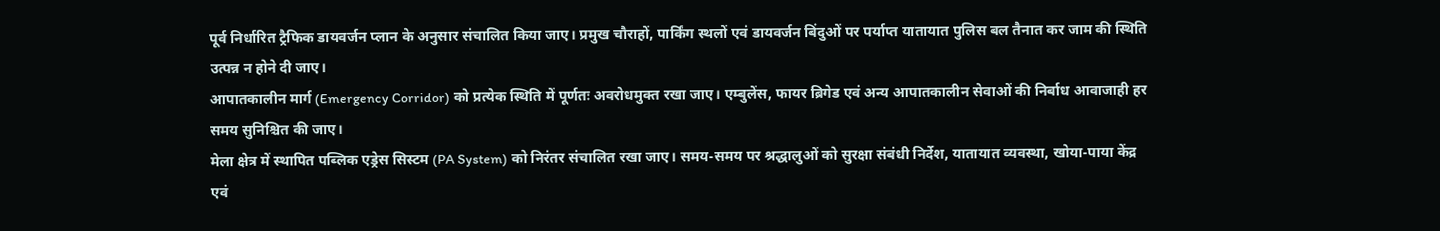पूर्व निर्धारित ट्रैफिक डायवर्जन प्लान के अनुसार संचालित किया जाए। प्रमुख चौराहों, पार्किंग स्थलों एवं डायवर्जन बिंदुओं पर पर्याप्त यातायात पुलिस बल तैनात कर जाम की स्थिति उत्पन्न न होने दी जाए।
आपातकालीन मार्ग (Emergency Corridor) को प्रत्येक स्थिति में पूर्णतः अवरोधमुक्त रखा जाए। एम्बुलेंस, फायर ब्रिगेड एवं अन्य आपातकालीन सेवाओं की निर्बाध आवाजाही हर समय सुनिश्चित की जाए।
मेला क्षेत्र में स्थापित पब्लिक एड्रेस सिस्टम (PA System) को निरंतर संचालित रखा जाए। समय-समय पर श्रद्धालुओं को सुरक्षा संबंधी निर्देश, यातायात व्यवस्था, खोया-पाया केंद्र एवं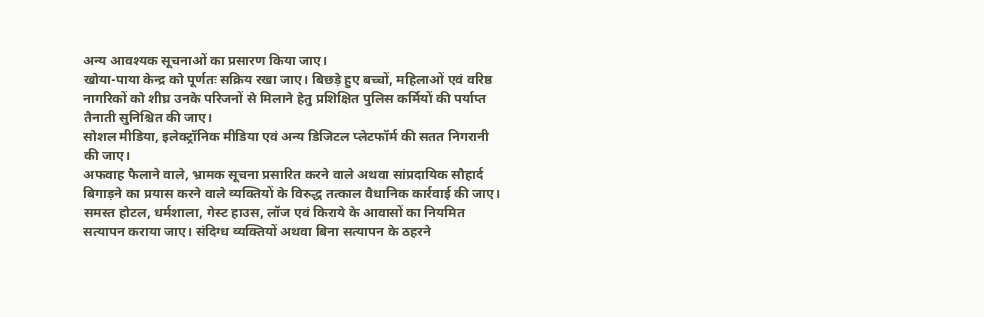अन्य आवश्यक सूचनाओं का प्रसारण किया जाए।
खोया-पाया केन्द्र को पूर्णतः सक्रिय रखा जाए। बिछड़े हुए बच्चों, महिलाओं एवं वरिष्ठ नागरिकों को शीघ्र उनके परिजनों से मिलाने हेतु प्रशिक्षित पुलिस कर्मियों की पर्याप्त तैनाती सुनिश्चित की जाए।
सोशल मीडिया, इलेक्ट्रॉनिक मीडिया एवं अन्य डिजिटल प्लेटफॉर्म की सतत निगरानी की जाए।
अफवाह फैलाने वाले, भ्रामक सूचना प्रसारित करने वाले अथवा सांप्रदायिक सौहार्द बिगाड़ने का प्रयास करने वाले व्यक्तियों के विरुद्ध तत्काल वैधानिक कार्रवाई की जाए।
समस्त होटल, धर्मशाला, गेस्ट हाउस, लॉज एवं किराये के आवासों का नियमित सत्यापन कराया जाए। संदिग्ध व्यक्तियों अथवा बिना सत्यापन के ठहरने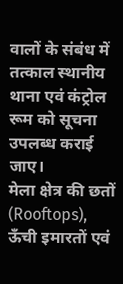वालों के संबंध में तत्काल स्थानीय थाना एवं कंट्रोल रूम को सूचना उपलब्ध कराई जाए।
मेला क्षेत्र की छतों (Rooftops), ऊँची इमारतों एवं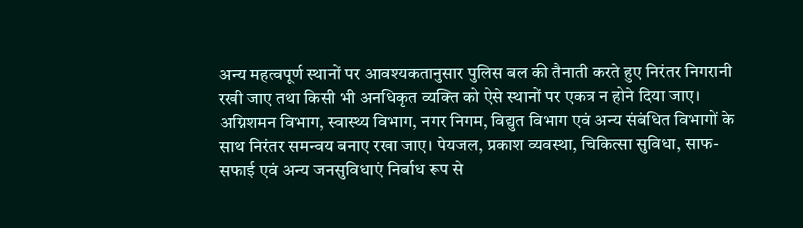अन्य महत्वपूर्ण स्थानों पर आवश्यकतानुसार पुलिस बल की तैनाती करते हुए निरंतर निगरानी रखी जाए तथा किसी भी अनधिकृत व्यक्ति को ऐसे स्थानों पर एकत्र न होने दिया जाए।
अग्निशमन विभाग, स्वास्थ्य विभाग, नगर निगम, विद्युत विभाग एवं अन्य संबंधित विभागों के साथ निरंतर समन्वय बनाए रखा जाए। पेयजल, प्रकाश व्यवस्था, चिकित्सा सुविधा, साफ-सफाई एवं अन्य जनसुविधाएं निर्बाध रूप से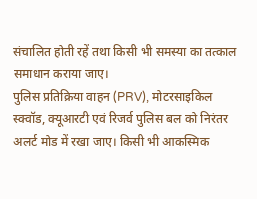संचालित होती रहें तथा किसी भी समस्या का तत्काल समाधान कराया जाए।
पुलिस प्रतिक्रिया वाहन (PRV), मोटरसाइकिल स्क्वॉड, क्यूआरटी एवं रिजर्व पुलिस बल को निरंतर अलर्ट मोड में रखा जाए। किसी भी आकस्मिक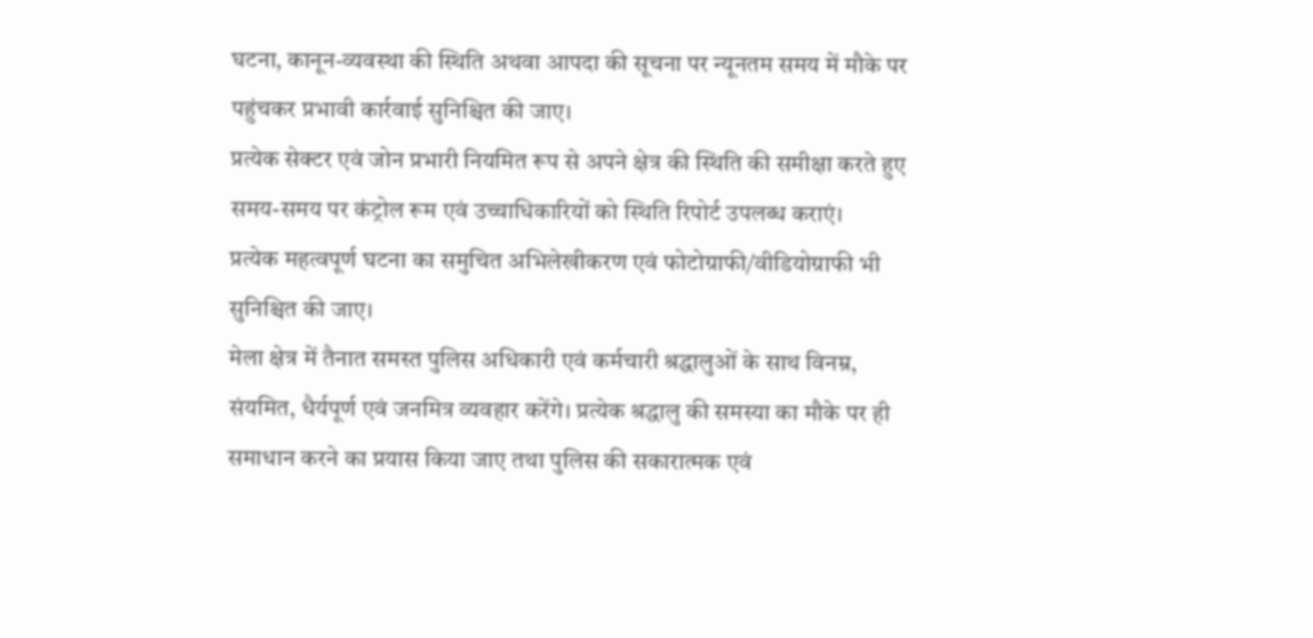घटना, कानून-व्यवस्था की स्थिति अथवा आपदा की सूचना पर न्यूनतम समय में मौके पर पहुंचकर प्रभावी कार्रवाई सुनिश्चित की जाए।
प्रत्येक सेक्टर एवं जोन प्रभारी नियमित रूप से अपने क्षेत्र की स्थिति की समीक्षा करते हुए समय-समय पर कंट्रोल रूम एवं उच्चाधिकारियों को स्थिति रिपोर्ट उपलब्ध कराएं।
प्रत्येक महत्वपूर्ण घटना का समुचित अभिलेखीकरण एवं फोटोग्राफी/वीडियोग्राफी भी सुनिश्चित की जाए।
मेला क्षेत्र में तैनात समस्त पुलिस अधिकारी एवं कर्मचारी श्रद्धालुओं के साथ विनम्र, संयमित, धैर्यपूर्ण एवं जनमित्र व्यवहार करेंगे। प्रत्येक श्रद्धालु की समस्या का मौके पर ही समाधान करने का प्रयास किया जाए तथा पुलिस की सकारात्मक एवं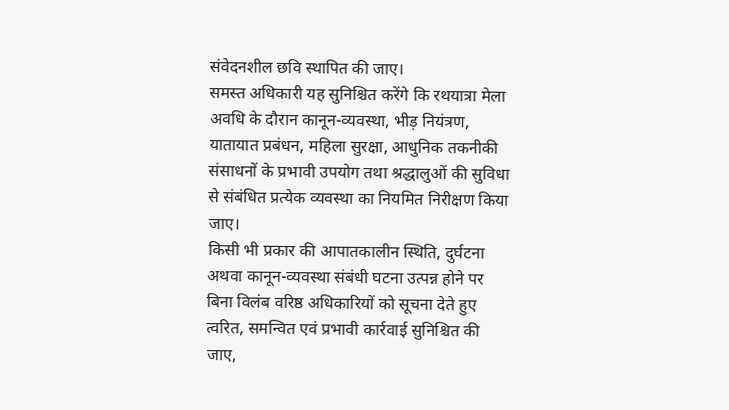संवेदनशील छवि स्थापित की जाए।
समस्त अधिकारी यह सुनिश्चित करेंगे कि रथयात्रा मेला अवधि के दौरान कानून-व्यवस्था, भीड़ नियंत्रण, यातायात प्रबंधन, महिला सुरक्षा, आधुनिक तकनीकी संसाधनों के प्रभावी उपयोग तथा श्रद्धालुओं की सुविधा से संबंधित प्रत्येक व्यवस्था का नियमित निरीक्षण किया जाए।
किसी भी प्रकार की आपातकालीन स्थिति, दुर्घटना अथवा कानून-व्यवस्था संबंधी घटना उत्पन्न होने पर बिना विलंब वरिष्ठ अधिकारियों को सूचना देते हुए त्वरित, समन्वित एवं प्रभावी कार्रवाई सुनिश्चित की जाए,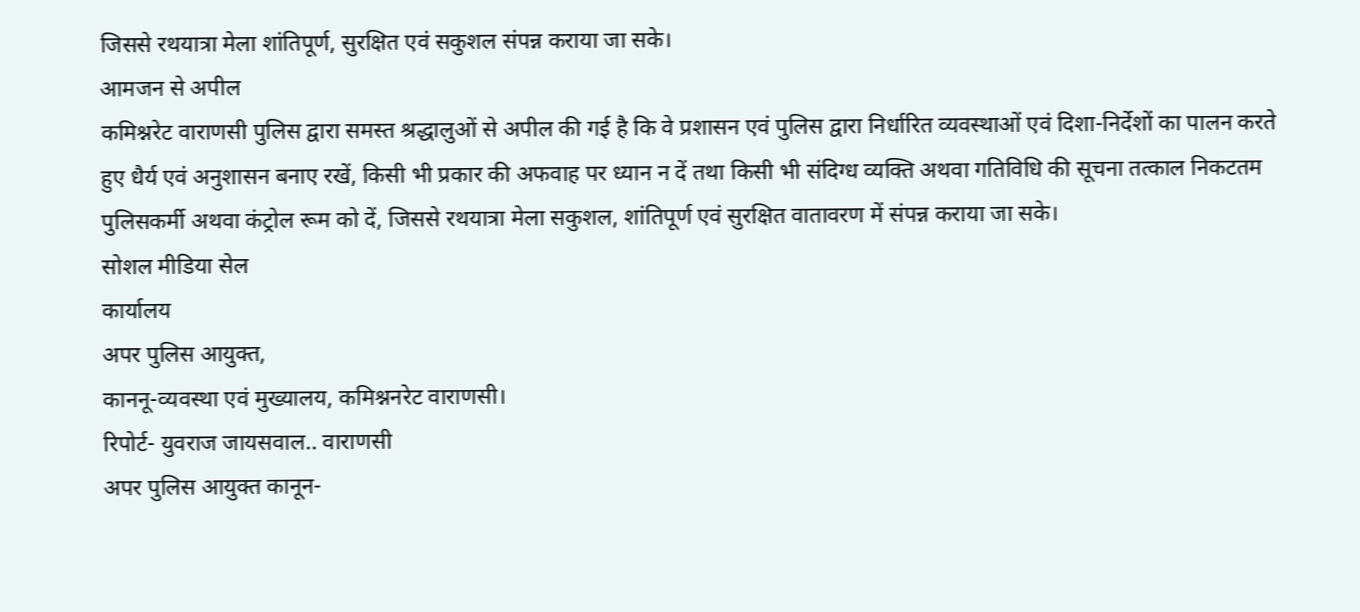जिससे रथयात्रा मेला शांतिपूर्ण, सुरक्षित एवं सकुशल संपन्न कराया जा सके।
आमजन से अपील
कमिश्नरेट वाराणसी पुलिस द्वारा समस्त श्रद्धालुओं से अपील की गई है कि वे प्रशासन एवं पुलिस द्वारा निर्धारित व्यवस्थाओं एवं दिशा-निर्देशों का पालन करते हुए धैर्य एवं अनुशासन बनाए रखें, किसी भी प्रकार की अफवाह पर ध्यान न दें तथा किसी भी संदिग्ध व्यक्ति अथवा गतिविधि की सूचना तत्काल निकटतम पुलिसकर्मी अथवा कंट्रोल रूम को दें, जिससे रथयात्रा मेला सकुशल, शांतिपूर्ण एवं सुरक्षित वातावरण में संपन्न कराया जा सके।
सोशल मीडिया सेल
कार्यालय
अपर पुलिस आयुक्त,
काननू-व्यवस्था एवं मुख्यालय, कमिश्ननरेट वाराणसी।
रिपोर्ट- युवराज जायसवाल.. वाराणसी
अपर पुलिस आयुक्त कानून-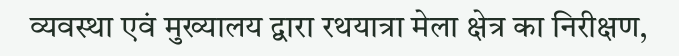व्यवस्था एवं मुख्यालय द्वारा रथयात्रा मेला क्षेत्र का निरीक्षण,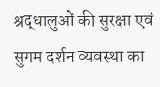श्रद्धालुओं की सुरक्षा एवं सुगम दर्शन व्यवस्था का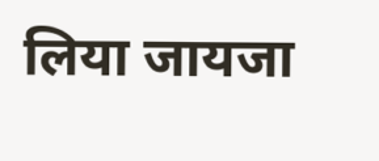लिया जायजा